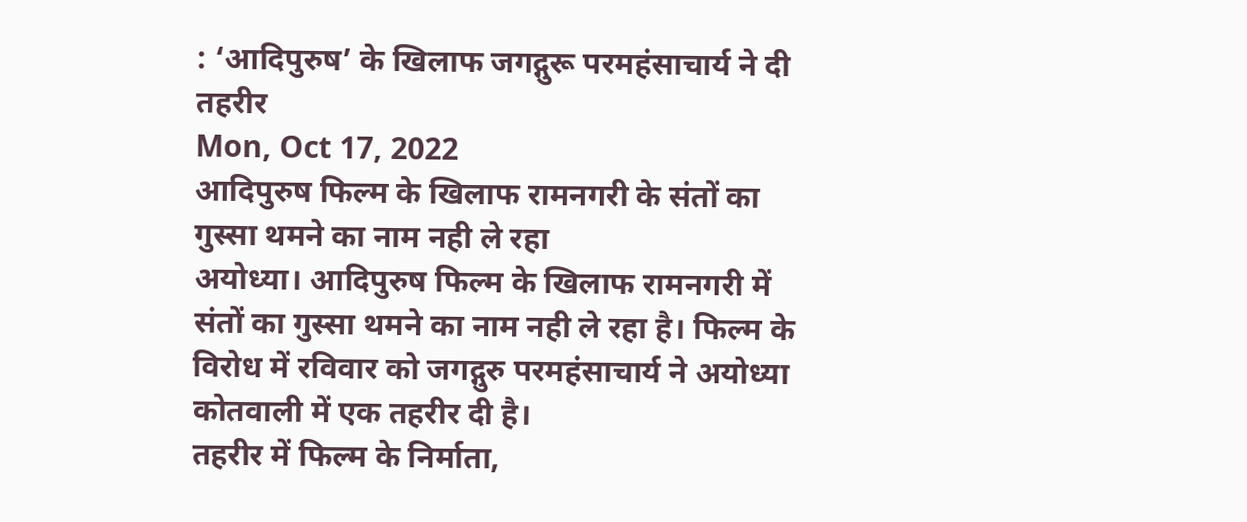: ‘आदिपुरुष’ के खिलाफ जगद्गुरू परमहंसाचार्य ने दी तहरीर
Mon, Oct 17, 2022
आदिपुरुष फिल्म के खिलाफ रामनगरी के संतों का गुस्सा थमने का नाम नही ले रहा
अयोध्या। आदिपुरुष फिल्म के खिलाफ रामनगरी में संतों का गुस्सा थमने का नाम नही ले रहा है। फिल्म के विरोध में रविवार को जगद्गुरु परमहंसाचार्य ने अयोध्या कोतवाली में एक तहरीर दी है।
तहरीर में फिल्म के निर्माता,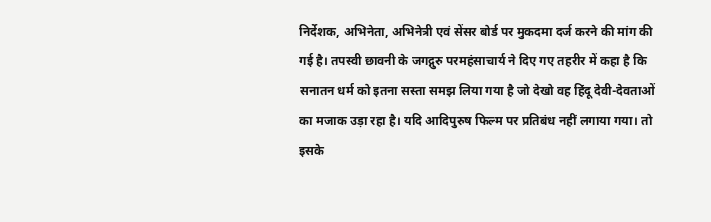निर्देशक, अभिनेता, अभिनेत्री एवं सेंसर बोर्ड पर मुकदमा दर्ज करने की मांग की गई है। तपस्वी छावनी के जगद्गुरु परमहंसाचार्य ने दिए गए तहरीर में कहा है कि सनातन धर्म को इतना सस्ता समझ लिया गया है जो देखो वह हिंदू देवी-देवताओं का मजाक उड़ा रहा है। यदि आदिपुरुष फिल्म पर प्रतिबंध नहीं लगाया गया। तो इसके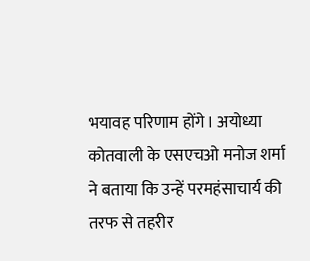भयावह परिणाम होंगे। अयोध्या कोतवाली के एसएचओ मनोज शर्मा ने बताया कि उन्हें परमहंसाचार्य की तरफ से तहरीर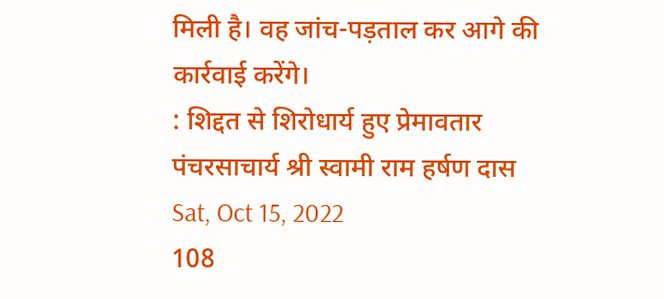मिली है। वह जांच-पड़ताल कर आगे की कार्रवाई करेंगे।
: शिद्दत से शिरोधार्य हुए प्रेमावतार पंचरसाचार्य श्री स्वामी राम हर्षण दास
Sat, Oct 15, 2022
108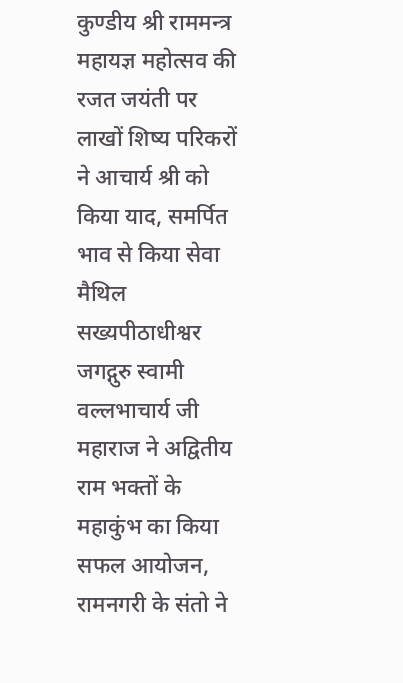कुण्डीय श्री राममन्त्र महायज्ञ महोत्सव की रजत जयंती पर लाखों शिष्य परिकरों ने आचार्य श्री को किया याद, समर्पित भाव से किया सेवा
मैथिल सख्यपीठाधीश्वर जगद्गुरु स्वामी वल्लभाचार्य जी महाराज ने अद्वितीय राम भक्तों के महाकुंभ का किया सफल आयोजन, रामनगरी के संतो ने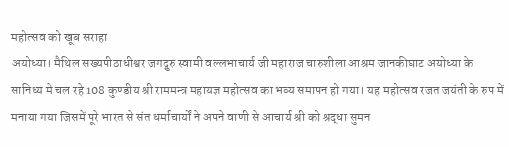महोत्सव को खूब सराहा
अयोध्या। मैथिल सख्यपीठाधीश्वर जगद्गुरु स्वामी वल्लभाचार्य जी महाराज चारुशीला आश्रम जानकीघाट अयोध्या के सानिध्य मे चल रहे 108 कुण्डीय श्री राममन्त्र महायज्ञ महोत्सव का भव्य समापन हो गया। यह महोत्सव रजत जयंती के रुप में मनाया गया जिसमें पूरे भारत से संत धर्माचार्यों ने अपने वाणी से आचार्य श्री को श्रद्धा सुमन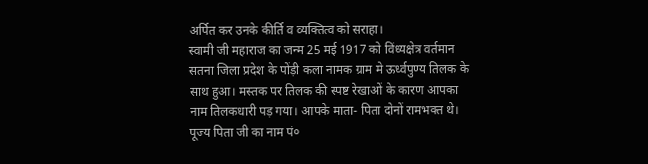अर्पित कर उनके कीर्ति व व्यक्तित्व को सराहा।
स्वामी जी महाराज का जन्म 25 मई 1917 को विंध्यक्षेत्र वर्तमान सतना जिला प्रदेश के पोंड़ी कला नामक ग्राम मे ऊर्ध्वपुण्य तिलक के साथ हुआ। मस्तक पर तिलक की स्पष्ट रेखाओं के कारण आपका नाम तिलकधारी पड़ गया। आपके माता- पिता दोनों रामभक्त थे। पूज्य पिता जी का नाम पं०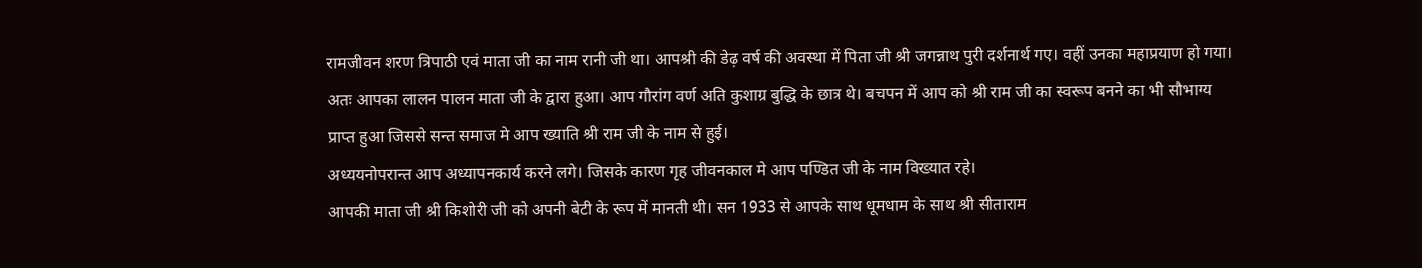रामजीवन शरण त्रिपाठी एवं माता जी का नाम रानी जी था। आपश्री की डेढ़ वर्ष की अवस्था में पिता जी श्री जगन्नाथ पुरी दर्शनार्थ गए। वहीं उनका महाप्रयाण हो गया। अतः आपका लालन पालन माता जी के द्वारा हुआ। आप गौरांग वर्ण अति कुशाग्र बुद्धि के छात्र थे। बचपन में आप को श्री राम जी का स्वरूप बनने का भी सौभाग्य प्राप्त हुआ जिससे सन्त समाज मे आप ख्याति श्री राम जी के नाम से हुई।
अध्ययनोपरान्त आप अध्यापनकार्य करने लगे। जिसके कारण गृह जीवनकाल मे आप पण्डित जी के नाम विख्यात रहे।
आपकी माता जी श्री किशोरी जी को अपनी बेटी के रूप में मानती थी। सन 1933 से आपके साथ धूमधाम के साथ श्री सीताराम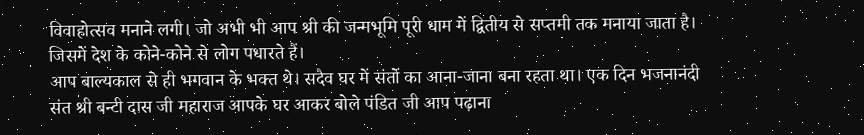विवाहोत्सव मनाने लगी। जो अभी भी आप श्री की जन्मभूमि पूरी धाम में द्वितीय से सप्तमी तक मनाया जाता है। जिसमें देश के कोने-कोने से लोग पधारते हैं।
आप बाल्यकाल से ही भगवान के भक्त थे। सदैव घर में संतों का आना-जाना बना रहता था। एक दिन भजनानंदी संत श्री बन्टी दास जी महाराज आपके घर आकर बोले पंडित जी आप पढ़ाना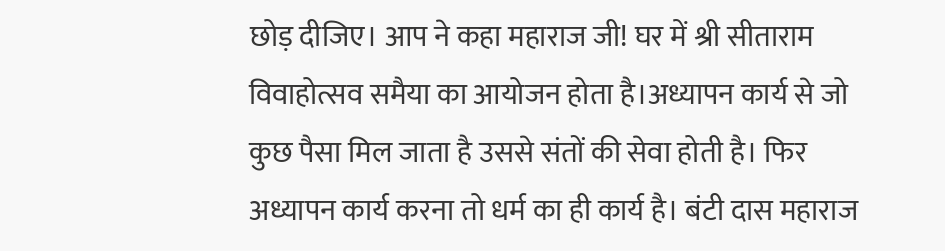छोड़ दीजिए। आप ने कहा महाराज जी! घर में श्री सीताराम विवाहोत्सव समैया का आयोजन होता है।अध्यापन कार्य से जो कुछ पैसा मिल जाता है उससे संतों की सेवा होती है। फिर अध्यापन कार्य करना तो धर्म का ही कार्य है। बंटी दास महाराज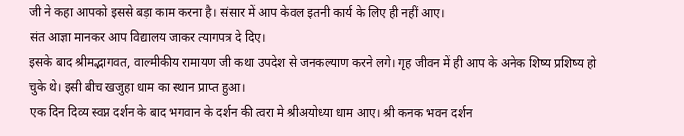जी ने कहा आपको इससे बड़ा काम करना है। संसार में आप केवल इतनी कार्य के लिए ही नहीं आए।
संत आज्ञा मानकर आप विद्यालय जाकर त्यागपत्र दे दिए।
इसके बाद श्रीमद्भागवत, वाल्मीकीय रामायण जी कथा उपदेश से जनकल्याण करने लगे। गृह जीवन में ही आप के अनेक शिष्य प्रशिष्य हो चुके थे। इसी बीच खजुहा धाम का स्थान प्राप्त हुआ।
एक दिन दिव्य स्वप्न दर्शन के बाद भगवान के दर्शन की त्वरा मे श्रीअयोध्या धाम आए। श्री कनक भवन दर्शन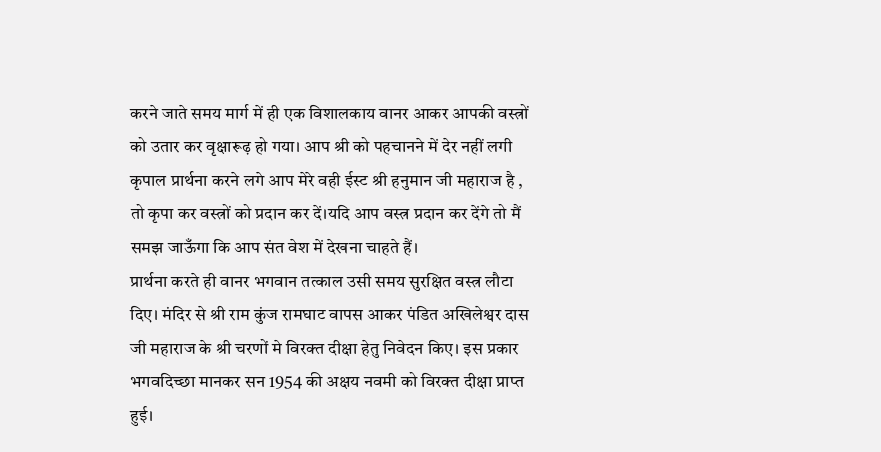करने जाते समय मार्ग में ही एक विशालकाय वानर आकर आपकी वस्त्रों को उतार कर वृक्षारूढ़ हो गया। आप श्री को पहचानने में देर नहीं लगी कृपाल प्रार्थना करने लगे आप मेरे वही ईस्ट श्री हनुमान जी महाराज है , तो कृपा कर वस्त्रों को प्रदान कर दें।यदि आप वस्त्र प्रदान कर देंगे तो मैं समझ जाऊँगा कि आप संत वेश में देखना चाहते हैं।
प्रार्थना करते ही वानर भगवान तत्काल उसी समय सुरक्षित वस्त्र लौटा दिए। मंदिर से श्री राम कुंज रामघाट वापस आकर पंडित अखिलेश्वर दास जी महाराज के श्री चरणों मे विरक्त दीक्षा हेतु निवेदन किए। इस प्रकार भगवदिच्छा मानकर सन 1954 की अक्षय नवमी को विरक्त दीक्षा प्राप्त हुई।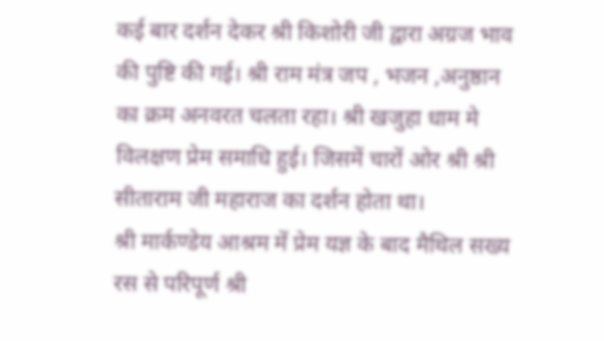कई बार दर्शन देकर श्री किशोरी जी द्वारा अग्रज भाव की पुष्टि की गई। श्री राम मंत्र जप , भजन ,अनुष्ठान का क्रम अनवरत चलता रहा। श्री खजुहा धाम मे विलक्षण प्रेम समाधि हुई। जिसमें चारों ओर श्री श्री सीताराम जी महाराज का दर्शन होता था।
श्री मार्कण्डेय आश्रम में प्रेम यज्ञ के बाद मैथिल सख्य रस से परिपूर्ण श्री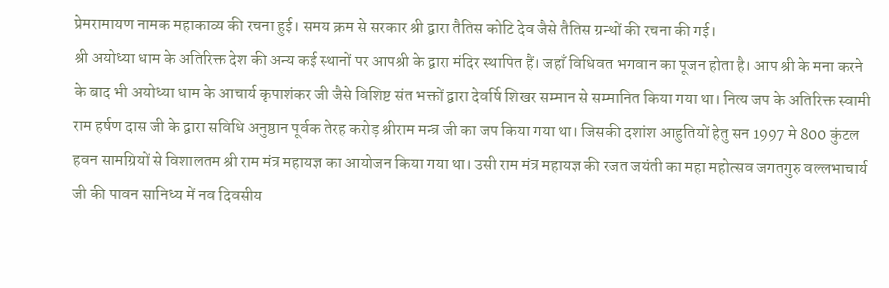प्रेमरामायण नामक महाकाव्य की रचना हुई। समय क्रम से सरकार श्री द्वारा तैतिस कोटि देव जैसे तैतिस ग्रन्थों की रचना की गई।
श्री अयोध्या धाम के अतिरिक्त देश की अन्य कई स्थानों पर आपश्री के द्वारा मंदिर स्थापित हैं। जहाँ विधिवत भगवान का पूजन होता है। आप श्री के मना करने के बाद भी अयोध्या धाम के आचार्य कृपाशंकर जी जैसे विशिष्ट संत भक्तों द्वारा देवर्षि शिखर सम्मान से सम्मानित किया गया था। नित्य जप के अतिरिक्त स्वामी राम हर्षण दास जी के द्वारा सविधि अनुष्ठान पूर्वक तेरह करोड़ श्रीराम मन्त्र जी का जप किया गया था। जिसकी दशांश आहुतियों हेतु सन 1997 मे 800 कुंटल हवन सामग्रियों से विशालतम श्री राम मंत्र महायज्ञ का आयोजन किया गया था। उसी राम मंत्र महायज्ञ की रजत जयंती का महा महोत्सव जगतगुरु वल्लभाचार्य जी की पावन सानिध्य में नव दिवसीय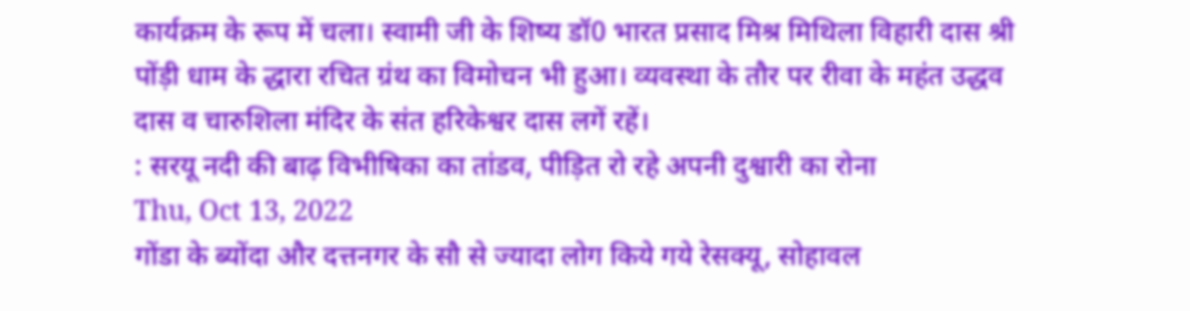कार्यक्रम के रूप में चला। स्वामी जी के शिष्य डॉ0 भारत प्रसाद मिश्र मिथिला विहारी दास श्री पोंड़ी धाम के द्धारा रचित ग्रंथ का विमोचन भी हुआ। व्यवस्था के तौर पर रीवा के महंत उद्धव दास व चारुशिला मंदिर के संत हरिकेश्वर दास लगें रहें।
: सरयू नदी की बाढ़ विभीषिका का तांडव, पीड़ित रो रहे अपनी दुश्वारी का रोना
Thu, Oct 13, 2022
गोंडा के ब्योंदा और दत्तनगर के सौ से ज्यादा लोग किये गये रेसक्यू, सोहावल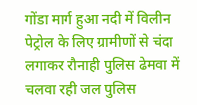गोंडा मार्ग हुआ नदी में विलीन
पेट्रोल के लिए ग्रामीणों से चंदा लगाकर रौनाही पुलिस ढेमवा में चलवा रही जल पुलिस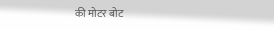की मोटर बोट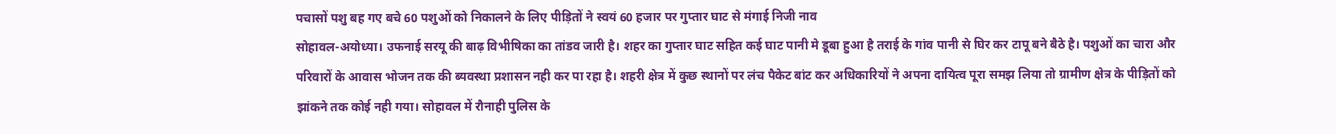पचासों पशु बह गए बचे 60 पशुओं को निकालने के लिए पीड़ितों ने स्वयं 60 हजार पर गुप्तार घाट से मंगाई निजी नाव
सोहावल-अयोध्या। उफनाई सरयू की बाढ़ विभीषिका का तांडव जारी है। शहर का गुप्तार घाट सहित कई घाट पानी मे डूबा हुआ है तराई के गांव पानी से घिर कर टापू बने बैठे है। पशुओं का चारा और परिवारों के आवास भोजन तक की ब्यवस्था प्रशासन नही कर पा रहा है। शहरी क्षेत्र में कुछ स्थानों पर लंच पैकेट बांट कर अधिकारियों ने अपना दायित्व पूरा समझ लिया तो ग्रामीण क्षेत्र के पीड़ितों को झांकने तक कोई नही गया। सोहावल में रौनाही पुलिस के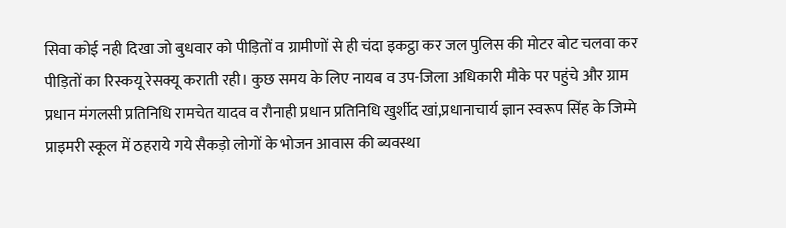सिवा कोई नही दिखा जो बुधवार को पीड़ितों व ग्रामीणों से ही चंदा इकट्ठा कर जल पुलिस की मोटर बोट चलवा कर पीड़ितों का रिस्कयू रेसक्यू कराती रही। कुछ समय के लिए नायब व उप-जिला अधिकारी मौके पर पहुंचे और ग्राम प्रधान मंगलसी प्रतिनिधि रामचेत यादव व रौनाही प्रधान प्रतिनिधि खुर्शीद खां,प्रधानाचार्य ज्ञान स्वरूप सिंह के जिम्मे प्राइमरी स्कूल में ठहराये गये सैकड़ो लोगों के भोजन आवास की ब्यवस्था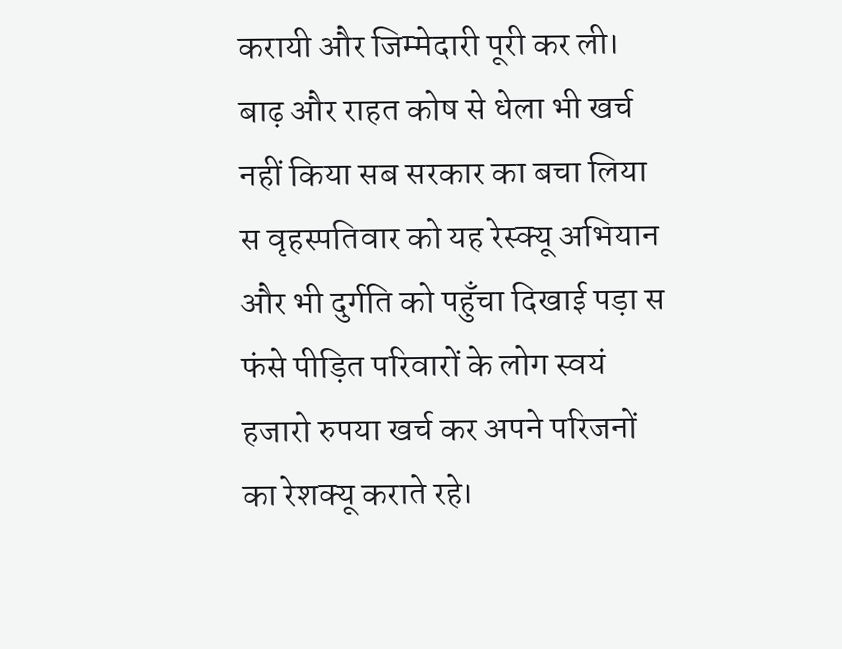करायी और जिम्मेदारी पूरी कर ली। बाढ़ और राहत कोष से धेला भी खर्च नहीं किया सब सरकार का बचा लिया स वृहस्पतिवार को यह रेस्क्यू अभियान और भी दुर्गति को पहुँचा दिखाई पड़ा स फंसे पीड़ित परिवारों के लोग स्वयं हजारो रुपया खर्च कर अपने परिजनों का रेशक्यू कराते रहे।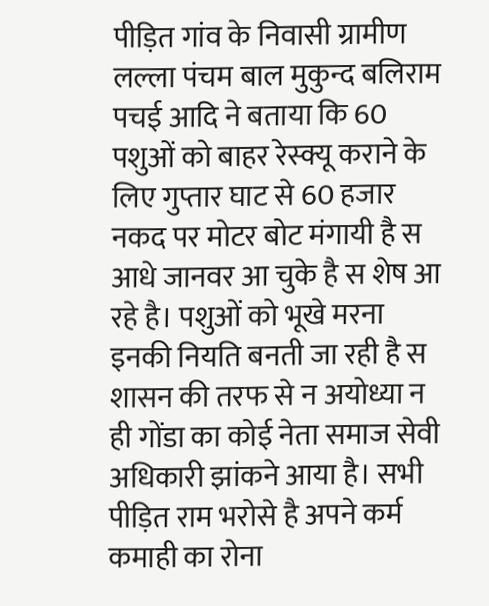पीड़ित गांव के निवासी ग्रामीण लल्ला पंचम बाल मुकुन्द बलिराम पचई आदि ने बताया कि 60 पशुओं को बाहर रेस्क्यू कराने के लिए गुप्तार घाट से 60 हजार नकद पर मोटर बोट मंगायी है स आधे जानवर आ चुके है स शेष आ रहे है। पशुओं को भूखे मरना इनकी नियति बनती जा रही है स शासन की तरफ से न अयोध्या न ही गोंडा का कोई नेता समाज सेवी अधिकारी झांकने आया है। सभी पीड़ित राम भरोसे है अपने कर्म कमाही का रोना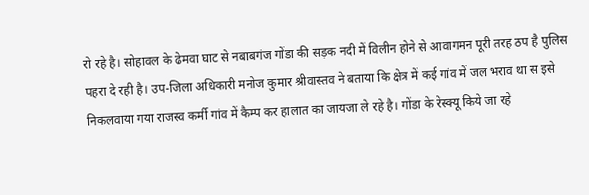रो रहे है। सोहावल के ढेमवा घाट से नबाबगंज गोंडा की सड़क नदी में विलीन होने से आवागमन पूरी तरह ठप है पुलिस पहरा दे रही है। उप-जिला अधिकारी मनोज कुमार श्रीवास्तव ने बताया कि क्षेत्र में कई गांव में जल भराव था स इसे निकलवाया गया राजस्व कर्मी गांव में कैम्प कर हालात का जायजा ले रहे है। गोंडा के रेस्क्यू किये जा रहे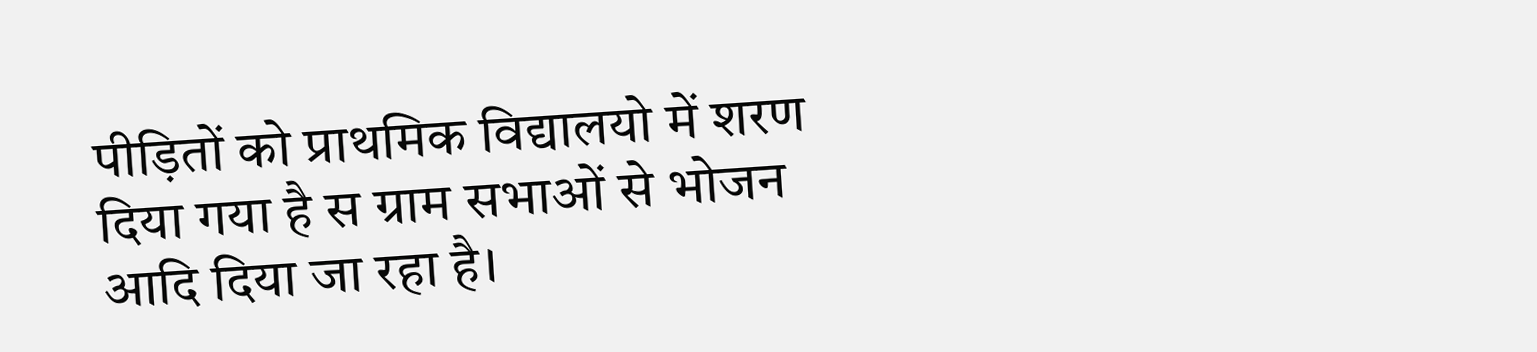पीड़ितों को प्राथमिक विद्यालयो में शरण दिया गया है स ग्राम सभाओं से भोजन आदि दिया जा रहा है।